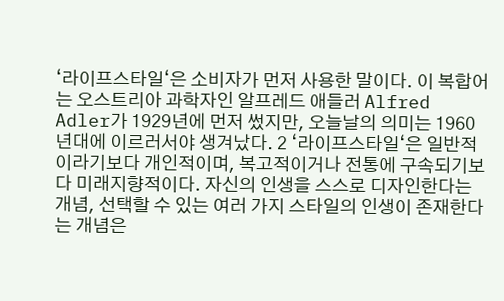‘라이프스타일‘은 소비자가 먼저 사용한 말이다. 이 복합어는 오스트리아 과학자인 알프레드 애들러 Alfred Adler가 1929년에 먼저 썼지만, 오늘날의 의미는 1960년대에 이르러서야 생겨났다. 2 ‘라이프스타일‘은 일반적이라기보다 개인적이며, 복고적이거나 전통에 구속되기보다 미래지향적이다. 자신의 인생을 스스로 디자인한다는 개념, 선택할 수 있는 여러 가지 스타일의 인생이 존재한다는 개념은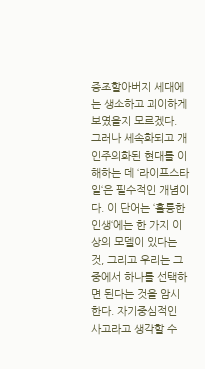증조할아버지 세대에는 생소하고 괴이하게 보였을지 모르겠다. 그러나 세속화되고 개인주의화된 현대를 이해하는 데 ‘라이프스타일‘은 필수적인 개념이다. 이 단어는 ‘훌륭한 인생‘에는 한 가지 이상의 모델이 있다는 것, 그리고 우리는 그 중에서 하나를 선택하면 된다는 것을 암시한다. 자기중심적인 사고라고 생각할 수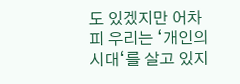도 있겠지만 어차피 우리는 ‘개인의 시대‘를 살고 있지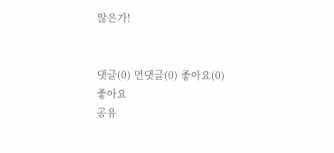않은가!


댓글(0) 먼댓글(0) 좋아요(0)
좋아요
공유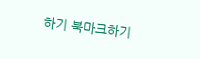하기 북마크하기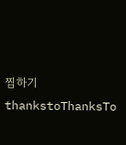찜하기 thankstoThanksTo